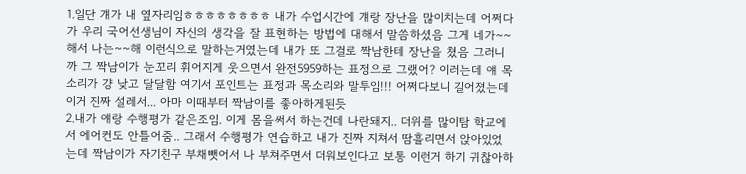1.일단 걔가 내 옆자리임ㅎㅎㅎㅎㅎㅎㅎㅎ 내가 수업시간에 걔랑 장난을 많이치는데 어쩌다가 우리 국어선생님이 자신의 생각을 잘 표현하는 방법에 대해서 말씀하셨음 그게 네가~~해서 나는~~해 이런식으로 말하는거였는데 내가 또 그걸로 짝남한테 장난을 쳤음 그러니까 그 짝남이가 눈꼬리 휘어지게 웃으면서 완전5959하는 표정으로 그랬어? 이러는데 얘 목소리가 걍 낮고 달달함 여기서 포인트는 표정과 목소리와 말투임!!! 어쩌다보니 길어졌는데 이거 진짜 설레서... 아마 이때부터 짝남이를 좋아하게된듯
2.내가 얘랑 수행평가 같은조임. 이게 몸을써서 하는건데 나란돼지.. 더위를 많이탐 학교에서 에어컨도 안틀어줌.. 그래서 수행평가 연습하고 내가 진짜 지쳐서 땀흘리면서 앉아있었는데 짝남이가 자기친구 부채뺏어서 나 부쳐주면서 더워보인다고 보통 이런거 하기 귀찮아하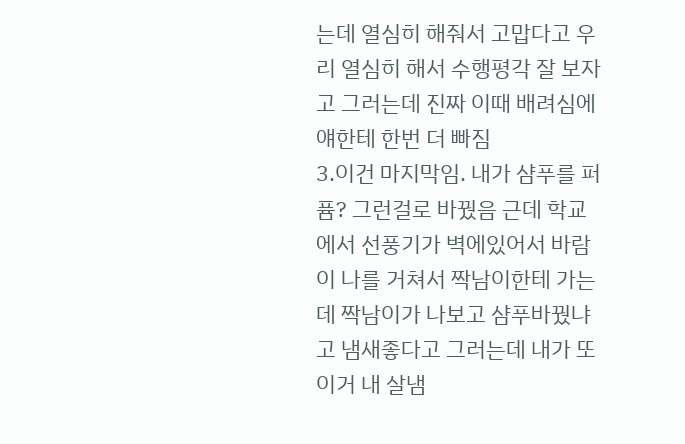는데 열심히 해줘서 고맙다고 우리 열심히 해서 수행평각 잘 보자고 그러는데 진짜 이때 배려심에 얘한테 한번 더 빠짐
3.이건 마지막임. 내가 샴푸를 퍼퓸? 그런걸로 바꿨음 근데 학교에서 선풍기가 벽에있어서 바람이 나를 거쳐서 짝남이한테 가는데 짝남이가 나보고 샴푸바꿨냐고 냄새좋다고 그러는데 내가 또 이거 내 살냄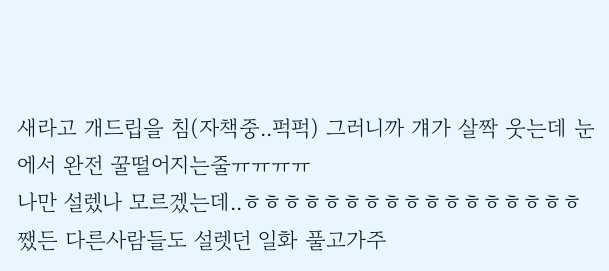새라고 개드립을 침(자책중..퍽퍽) 그러니까 걔가 살짝 웃는데 눈에서 완전 꿀떨어지는줄ㅠㅠㅠㅠ
나만 설렜나 모르겠는데..ㅎㅎㅎㅎㅎㅎㅎㅎㅎㅎㅎㅎㅎㅎㅎㅎㅎ 쨌든 다른사람들도 설렛던 일화 풀고가주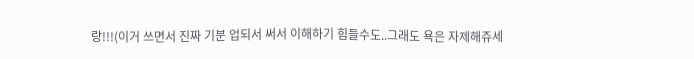랑!!!(이거 쓰면서 진짜 기분 업되서 써서 이해하기 힘들수도..그래도 욕은 자제해쥬세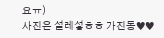요ㅠ)
사진은 설레섷ㅎㅎ 가진동♥♥